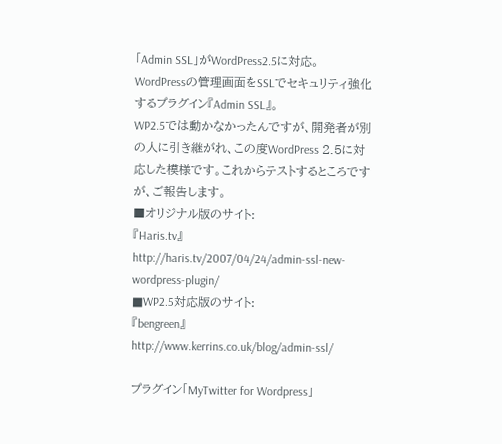「Admin SSL」がWordPress2.5に対応。
WordPressの管理画面をSSLでセキュリティ強化するプラグイン『Admin SSL』。
WP2.5では動かなかったんですが、開発者が別の人に引き継がれ、この度WordPress 2.5に対応した模様です。これからテストするところですが、ご報告します。
■オリジナル版のサイト:
『Haris.tv』
http://haris.tv/2007/04/24/admin-ssl-new-wordpress-plugin/
■WP2.5対応版のサイト:
『bengreen』
http://www.kerrins.co.uk/blog/admin-ssl/

プラグイン「MyTwitter for Wordpress」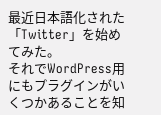最近日本語化された「Twitter」を始めてみた。
それでWordPress用にもプラグインがいくつかあることを知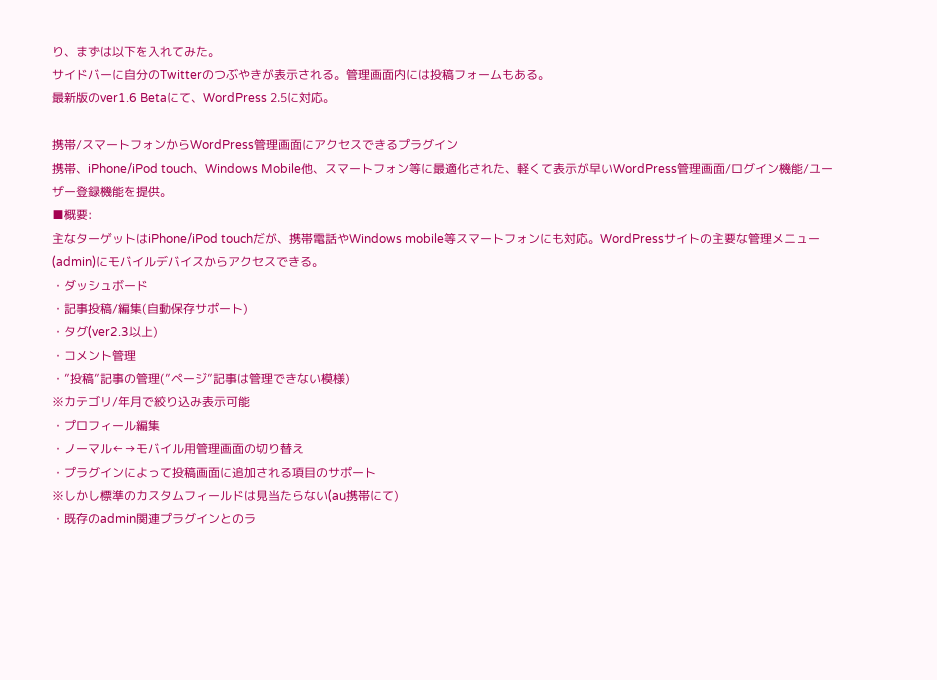り、まずは以下を入れてみた。
サイドバーに自分のTwitterのつぶやきが表示される。管理画面内には投稿フォームもある。
最新版のver1.6 Betaにて、WordPress 2.5に対応。

携帯/スマートフォンからWordPress管理画面にアクセスできるプラグイン
携帯、iPhone/iPod touch、Windows Mobile他、スマートフォン等に最適化された、軽くて表示が早いWordPress管理画面/ログイン機能/ユーザー登録機能を提供。
■概要:
主なターゲットはiPhone/iPod touchだが、携帯電話やWindows mobile等スマートフォンにも対応。WordPressサイトの主要な管理メニュー(admin)にモバイルデバイスからアクセスできる。
・ダッシュボード
・記事投稿/編集(自動保存サポート)
・タグ(ver2.3以上)
・コメント管理
・”投稿”記事の管理(”ページ”記事は管理できない模様)
※カテゴリ/年月で絞り込み表示可能
・プロフィール編集
・ノーマル←→モバイル用管理画面の切り替え
・プラグインによって投稿画面に追加される項目のサポート
※しかし標準のカスタムフィールドは見当たらない(au携帯にて)
・既存のadmin関連プラグインとのラ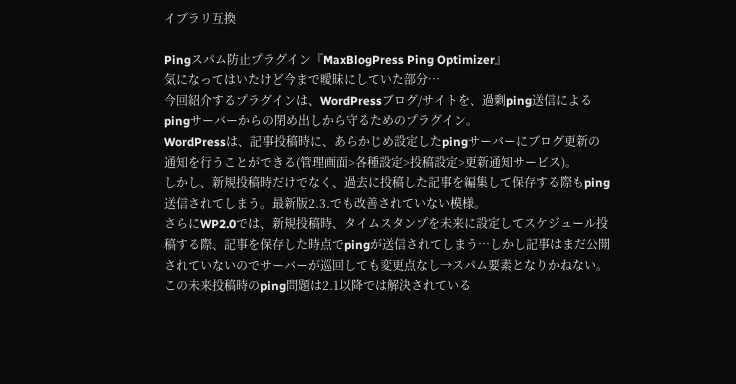イブラリ互換

Pingスパム防止プラグイン『MaxBlogPress Ping Optimizer』
気になってはいたけど今まで曖昧にしていた部分…
今回紹介するプラグインは、WordPressブログ/サイトを、過剰ping送信によるpingサーバーからの閉め出しから守るためのプラグイン。
WordPressは、記事投稿時に、あらかじめ設定したpingサーバーにブログ更新の通知を行うことができる(管理画面>各種設定>投稿設定>更新通知サービス)。
しかし、新規投稿時だけでなく、過去に投稿した記事を編集して保存する際もping送信されてしまう。最新版2.3.でも改善されていない模様。
さらにWP2.0では、新規投稿時、タイムスタンプを未来に設定してスケジュール投稿する際、記事を保存した時点でpingが送信されてしまう…しかし記事はまだ公開されていないのでサーバーが巡回しても変更点なし→スパム要素となりかねない。この未来投稿時のping問題は2.1以降では解決されている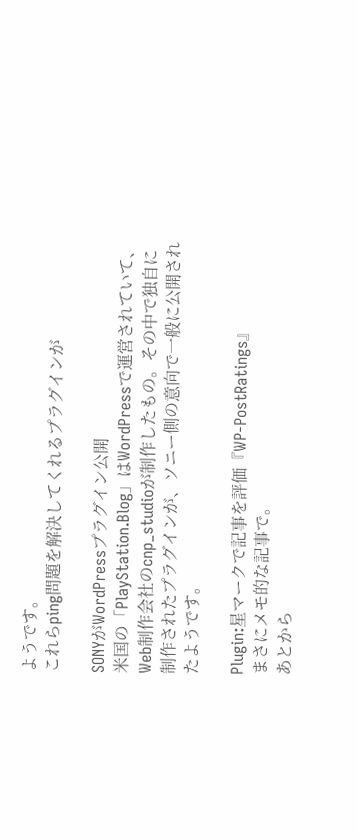ようです。
これらping問題を解決してくれるプラグインが

SONYがWordPressプラグイン公開
米国の「PlayStation.Blog」はWordPressで運営されていて、Web制作会社のcnp_studioが制作したもの。その中で独自に制作されたプラグインが、ソニー側の意向で一般に公開されたようです。

Plugin:星マークで記事を評価『WP-PostRatings』
まさにメモ的な記事で。
あとから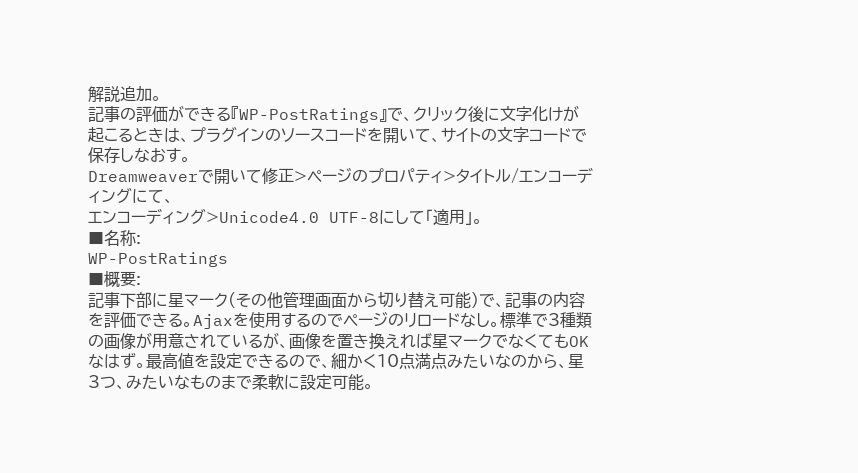解説追加。
記事の評価ができる『WP-PostRatings』で、クリック後に文字化けが起こるときは、プラグインのソースコードを開いて、サイトの文字コードで保存しなおす。
Dreamweaverで開いて修正>ページのプロパティ>タイトル/エンコーディングにて、
エンコーディング>Unicode4.0 UTF-8にして「適用」。
■名称:
WP-PostRatings
■概要:
記事下部に星マーク(その他管理画面から切り替え可能)で、記事の内容を評価できる。Ajaxを使用するのでページのリロードなし。標準で3種類の画像が用意されているが、画像を置き換えれば星マークでなくてもOKなはず。最高値を設定できるので、細かく10点満点みたいなのから、星3つ、みたいなものまで柔軟に設定可能。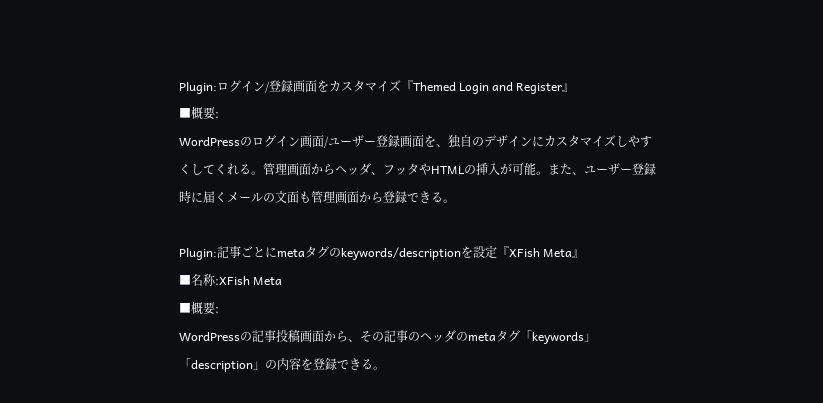Plugin:ログイン/登録画面をカスタマイズ『Themed Login and Register』
■概要:
WordPressのログイン画面/ユーザー登録画面を、独自のデザインにカスタマイズしやすくしてくれる。管理画面からヘッダ、フッタやHTMLの挿入が可能。また、ユーザー登録時に届くメールの文面も管理画面から登録できる。

Plugin:記事ごとにmetaタグのkeywords/descriptionを設定『XFish Meta』
■名称:XFish Meta
■概要:
WordPressの記事投稿画面から、その記事のヘッダのmetaタグ「keywords」「description」の内容を登録できる。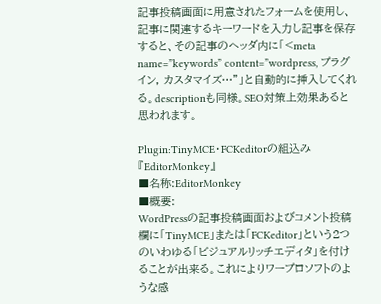記事投稿画面に用意されたフォームを使用し、記事に関連するキーワードを入力し記事を保存すると、その記事のヘッダ内に「<meta name=”keywords” content=”wordpress, プラグイン, カスタマイズ…”」と自動的に挿入してくれる。descriptionも同様。SEO対策上効果あると思われます。

Plugin:TinyMCE・FCKeditorの組込み『EditorMonkey』
■名称:EditorMonkey
■概要:
WordPressの記事投稿画面およびコメント投稿欄に「TinyMCE」または「FCKeditor」という2つのいわゆる「ビジュアルリッチエディタ」を付けることが出来る。これによりワープロソフトのような感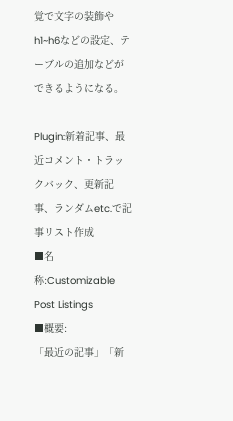覚で文字の装飾やh1~h6などの設定、テーブルの追加などができるようになる。

Plugin:新着記事、最近コメント・トラックバック、更新記事、ランダムetc.で記事リスト作成
■名称:Customizable Post Listings
■概要:
「最近の記事」「新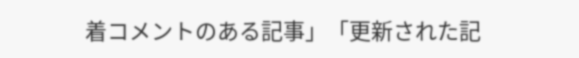着コメントのある記事」「更新された記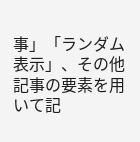事」「ランダム表示」、その他記事の要素を用いて記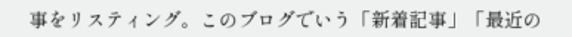事をリスティング。このブログでいう「新着記事」「最近の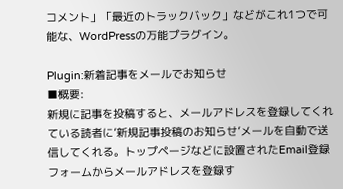コメント」「最近のトラックバック」などがこれ1つで可能な、WordPressの万能プラグイン。

Plugin:新着記事をメールでお知らせ
■概要:
新規に記事を投稿すると、メールアドレスを登録してくれている読者に’新規記事投稿のお知らせ’メールを自動で送信してくれる。トップページなどに設置されたEmail登録フォームからメールアドレスを登録す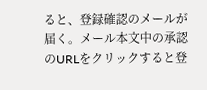ると、登録確認のメールが届く。メール本文中の承認のURLをクリックすると登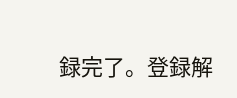録完了。登録解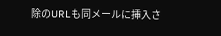除のURLも同メールに挿入さ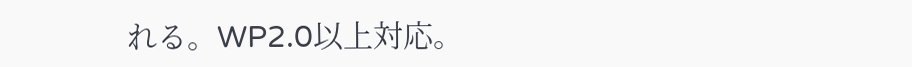れる。WP2.0以上対応。